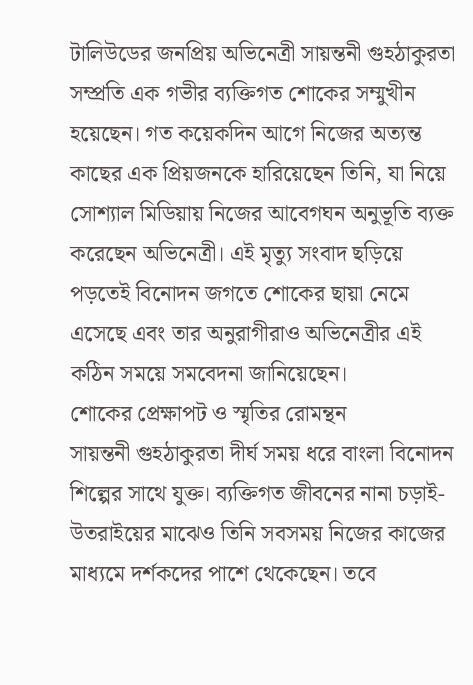টালিউডের জনপ্রিয় অভিনেত্রী সায়ন্তনী গুহঠাকুরতা সম্প্রতি এক গভীর ব্যক্তিগত শোকের সম্মুখীন হয়েছেন। গত কয়েকদিন আগে নিজের অত্যন্ত কাছের এক প্রিয়জনকে হারিয়েছেন তিনি, যা নিয়ে সোশ্যাল মিডিয়ায় নিজের আবেগঘন অনুভূতি ব্যক্ত করেছেন অভিনেত্রী। এই মৃত্যু সংবাদ ছড়িয়ে পড়তেই বিনোদন জগতে শোকের ছায়া নেমে এসেছে এবং তার অনুরাগীরাও অভিনেত্রীর এই কঠিন সময়ে সমবেদনা জানিয়েছেন।
শোকের প্রেক্ষাপট ও স্মৃতির রোমন্থন
সায়ন্তনী গুহঠাকুরতা দীর্ঘ সময় ধরে বাংলা বিনোদন শিল্পের সাথে যুক্ত। ব্যক্তিগত জীবনের নানা চড়াই-উতরাইয়ের মাঝেও তিনি সবসময় নিজের কাজের মাধ্যমে দর্শকদের পাশে থেকেছেন। তবে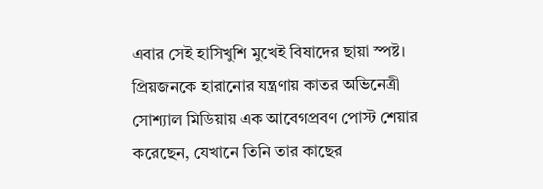এবার সেই হাসিখুশি মুখেই বিষাদের ছায়া স্পষ্ট। প্রিয়জনকে হারানোর যন্ত্রণায় কাতর অভিনেত্রী সোশ্যাল মিডিয়ায় এক আবেগপ্রবণ পোস্ট শেয়ার করেছেন, যেখানে তিনি তার কাছের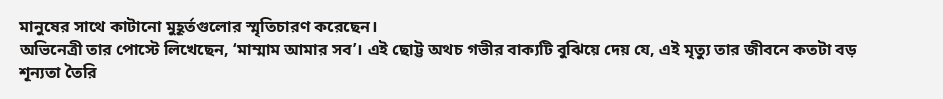মানুষের সাথে কাটানো মুহূর্তগুলোর স্মৃতিচারণ করেছেন।
অভিনেত্রী তার পোস্টে লিখেছেন, ‘মাম্মাম আমার সব’। এই ছোট্ট অথচ গভীর বাক্যটি বুঝিয়ে দেয় যে, এই মৃত্যু তার জীবনে কতটা বড় শূন্যতা তৈরি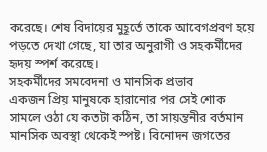করেছে। শেষ বিদায়ের মুহূর্তে তাকে আবেগপ্রবণ হয়ে পড়তে দেখা গেছে, যা তার অনুরাগী ও সহকর্মীদের হৃদয় স্পর্শ করেছে।
সহকর্মীদের সমবেদনা ও মানসিক প্রভাব
একজন প্রিয় মানুষকে হারানোর পর সেই শোক সামলে ওঠা যে কতটা কঠিন, তা সায়ন্তনীর বর্তমান মানসিক অবস্থা থেকেই স্পষ্ট। বিনোদন জগতের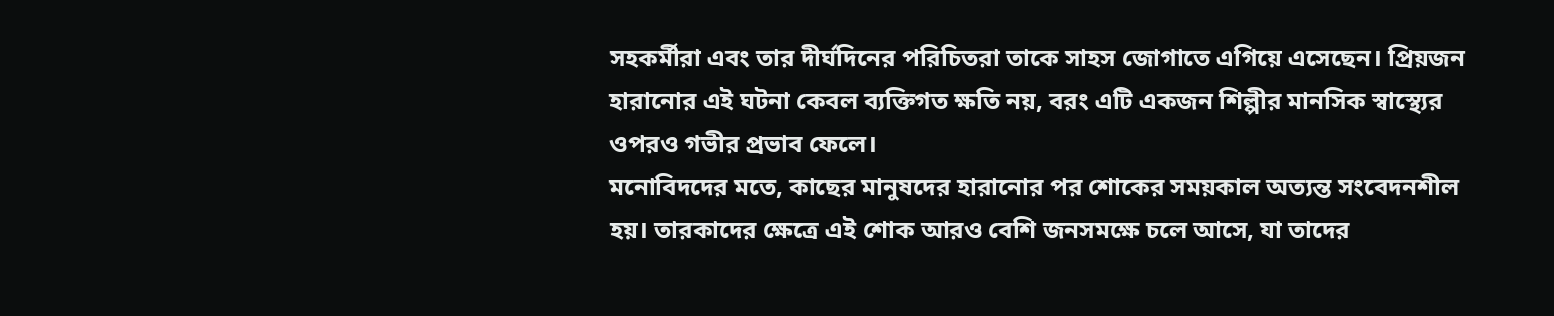সহকর্মীরা এবং তার দীর্ঘদিনের পরিচিতরা তাকে সাহস জোগাতে এগিয়ে এসেছেন। প্রিয়জন হারানোর এই ঘটনা কেবল ব্যক্তিগত ক্ষতি নয়, বরং এটি একজন শিল্পীর মানসিক স্বাস্থ্যের ওপরও গভীর প্রভাব ফেলে।
মনোবিদদের মতে, কাছের মানুষদের হারানোর পর শোকের সময়কাল অত্যন্ত সংবেদনশীল হয়। তারকাদের ক্ষেত্রে এই শোক আরও বেশি জনসমক্ষে চলে আসে, যা তাদের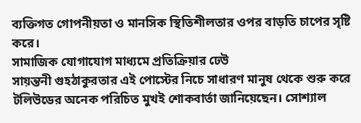ব্যক্তিগত গোপনীয়তা ও মানসিক স্থিতিশীলতার ওপর বাড়তি চাপের সৃষ্টি করে।
সামাজিক যোগাযোগ মাধ্যমে প্রতিক্রিয়ার ঢেউ
সায়ন্তনী গুহঠাকুরতার এই পোস্টের নিচে সাধারণ মানুষ থেকে শুরু করে টলিউডের অনেক পরিচিত মুখই শোকবার্তা জানিয়েছেন। সোশ্যাল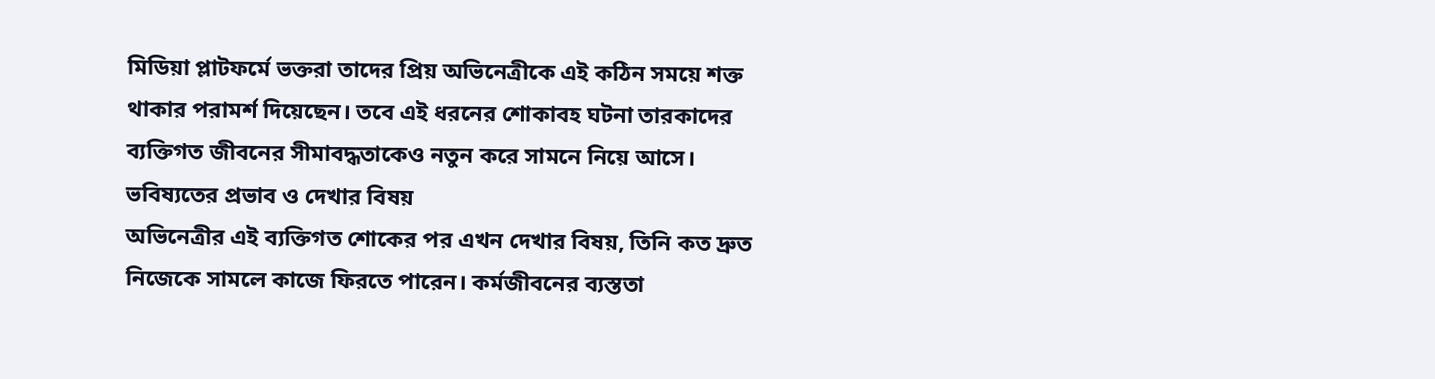মিডিয়া প্লাটফর্মে ভক্তরা তাদের প্রিয় অভিনেত্রীকে এই কঠিন সময়ে শক্ত থাকার পরামর্শ দিয়েছেন। তবে এই ধরনের শোকাবহ ঘটনা তারকাদের ব্যক্তিগত জীবনের সীমাবদ্ধতাকেও নতুন করে সামনে নিয়ে আসে।
ভবিষ্যতের প্রভাব ও দেখার বিষয়
অভিনেত্রীর এই ব্যক্তিগত শোকের পর এখন দেখার বিষয়, তিনি কত দ্রুত নিজেকে সামলে কাজে ফিরতে পারেন। কর্মজীবনের ব্যস্ততা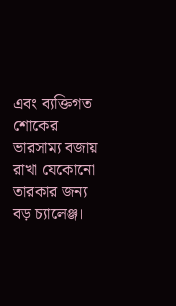এবং ব্যক্তিগত শোকের ভারসাম্য বজায় রাখা যেকোনো তারকার জন্য বড় চ্যালেঞ্জ।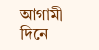আগামী দিনে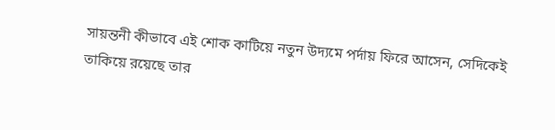সায়ন্তনী কীভাবে এই শোক কাটিয়ে নতুন উদ্যমে পর্দায় ফিরে আসেন, সেদিকেই তাকিয়ে রয়েছে তার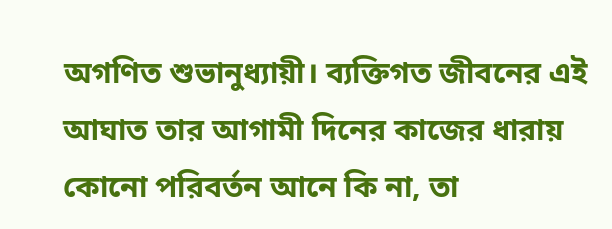অগণিত শুভানুধ্যায়ী। ব্যক্তিগত জীবনের এই আঘাত তার আগামী দিনের কাজের ধারায় কোনো পরিবর্তন আনে কি না, তা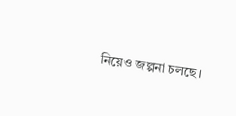নিয়েও জল্পনা চলছে।